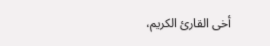أخى القارئ الكريم،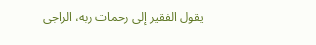يقول الفقير إلى رحمات ربه، الراجى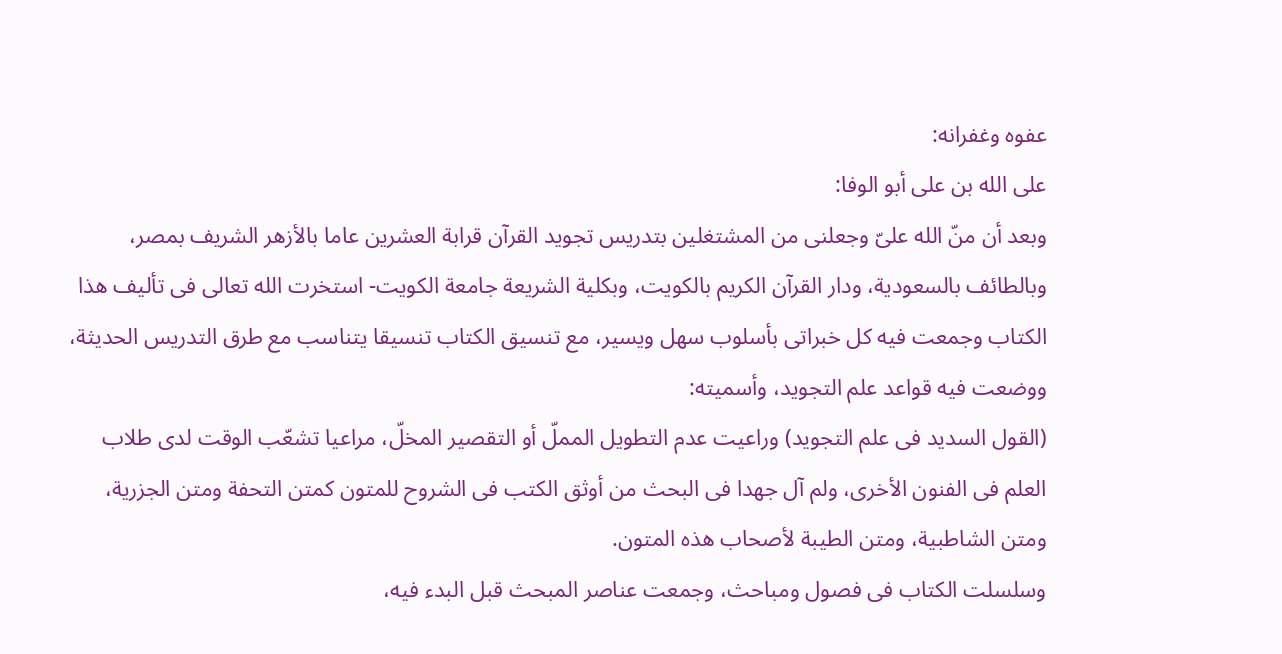عفوه وغفرانه:
على الله بن على أبو الوفا:
وبعد أن منّ الله علىّ وجعلنى من المشتغلين بتدريس تجويد القرآن قرابة العشرين عاما بالأزهر الشريف بمصر، وبالطائف بالسعودية، ودار القرآن الكريم بالكويت، وبكلية الشريعة جامعة الكويت- استخرت الله تعالى فى تأليف هذا الكتاب وجمعت فيه كل خبراتى بأسلوب سهل ويسير، مع تنسيق الكتاب تنسيقا يتناسب مع طرق التدريس الحديثة، ووضعت فيه قواعد علم التجويد، وأسميته:
(القول السديد فى علم التجويد) وراعيت عدم التطويل المملّ أو التقصير المخلّ، مراعيا تشعّب الوقت لدى طلاب العلم فى الفنون الأخرى، ولم آل جهدا فى البحث من أوثق الكتب فى الشروح للمتون كمتن التحفة ومتن الجزرية، ومتن الشاطبية، ومتن الطيبة لأصحاب هذه المتون.
وسلسلت الكتاب فى فصول ومباحث، وجمعت عناصر المبحث قبل البدء فيه،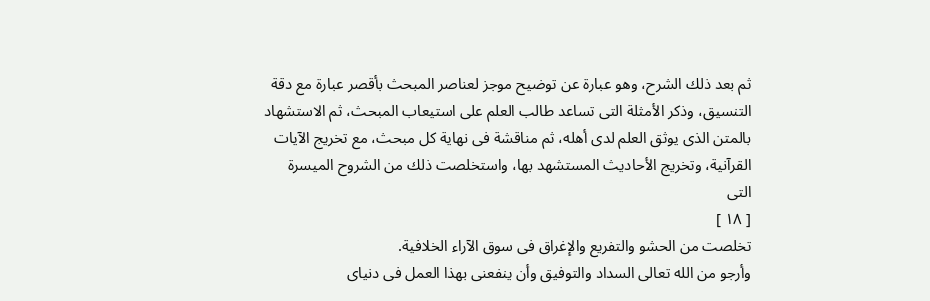ثم بعد ذلك الشرح، وهو عبارة عن توضيح موجز لعناصر المبحث بأقصر عبارة مع دقة التنسيق، وذكر الأمثلة التى تساعد طالب العلم على استيعاب المبحث، ثم الاستشهاد بالمتن الذى يوثق العلم لدى أهله، ثم مناقشة فى نهاية كل مبحث، مع تخريج الآيات القرآنية، وتخريج الأحاديث المستشهد بها، واستخلصت ذلك من الشروح الميسرة التى
[ ١٨ ]
تخلصت من الحشو والتفريع والإغراق فى سوق الآراء الخلافية.
وأرجو من الله تعالى السداد والتوفيق وأن ينفعنى بهذا العمل فى دنياى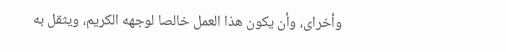وأخراى، وأن يكون هذا العمل خالصا لوجهه الكريم، ويثقل به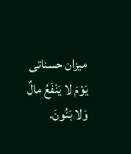ميزان حسناتى يَوْمَ لا يَنْفَعُ مالٌ وَلا بَنُونَ.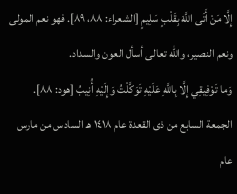إِلَّا مَنْ أَتَى اللَّهَ بِقَلْبٍ سَلِيمٍ [الشعراء: ٨٨، ٨٩]. فهو نعم المولى ونعم النصير، والله تعالى أسأل العون والسداد.
وَما تَوْفِيقِي إِلَّا بِاللَّهِ عَلَيْهِ تَوَكَّلْتُ وَإِلَيْهِ أُنِيبُ [هود: ٨٨].
الجمعة السابع من ذى القعدة عام ١٤١٨ هـ السادس من مارس عام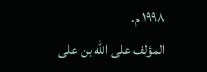١٩٩٨ م.
المؤلف على الله بن على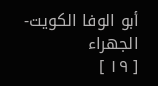أبو الوفا الكويت- الجهراء
[ ١٩ ]